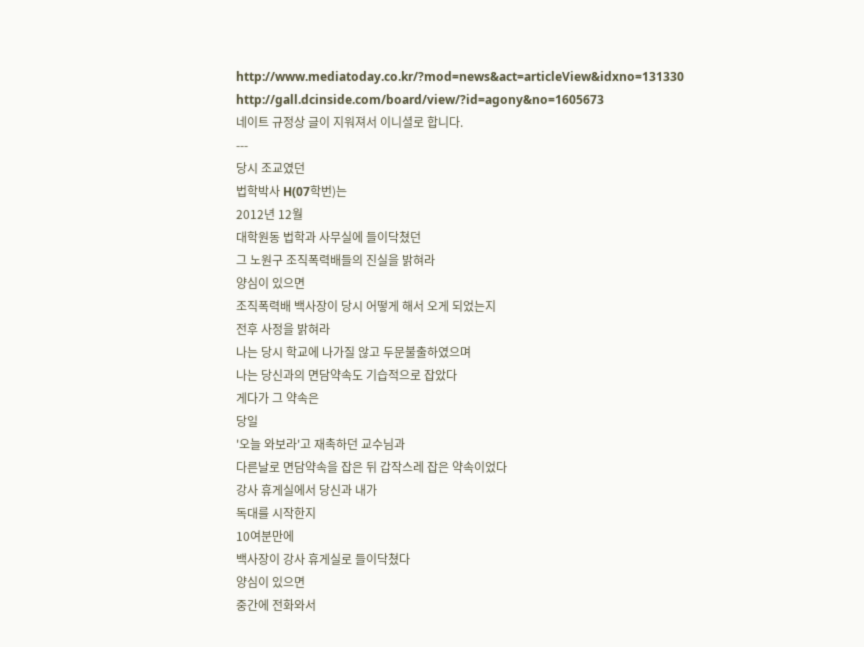http://www.mediatoday.co.kr/?mod=news&act=articleView&idxno=131330
http://gall.dcinside.com/board/view/?id=agony&no=1605673
네이트 규정상 글이 지워져서 이니셜로 합니다.
---
당시 조교였던
법학박사 H(07학번)는
2012년 12월
대학원동 법학과 사무실에 들이닥쳤던
그 노원구 조직폭력배들의 진실을 밝혀라
양심이 있으면
조직폭력배 백사장이 당시 어떻게 해서 오게 되었는지
전후 사정을 밝혀라
나는 당시 학교에 나가질 않고 두문불출하였으며
나는 당신과의 면담약속도 기습적으로 잡았다
게다가 그 약속은
당일
'오늘 와보라'고 재촉하던 교수님과
다른날로 면담약속을 잡은 뒤 갑작스레 잡은 약속이었다
강사 휴게실에서 당신과 내가
독대를 시작한지
10여분만에
백사장이 강사 휴게실로 들이닥쳤다
양심이 있으면
중간에 전화와서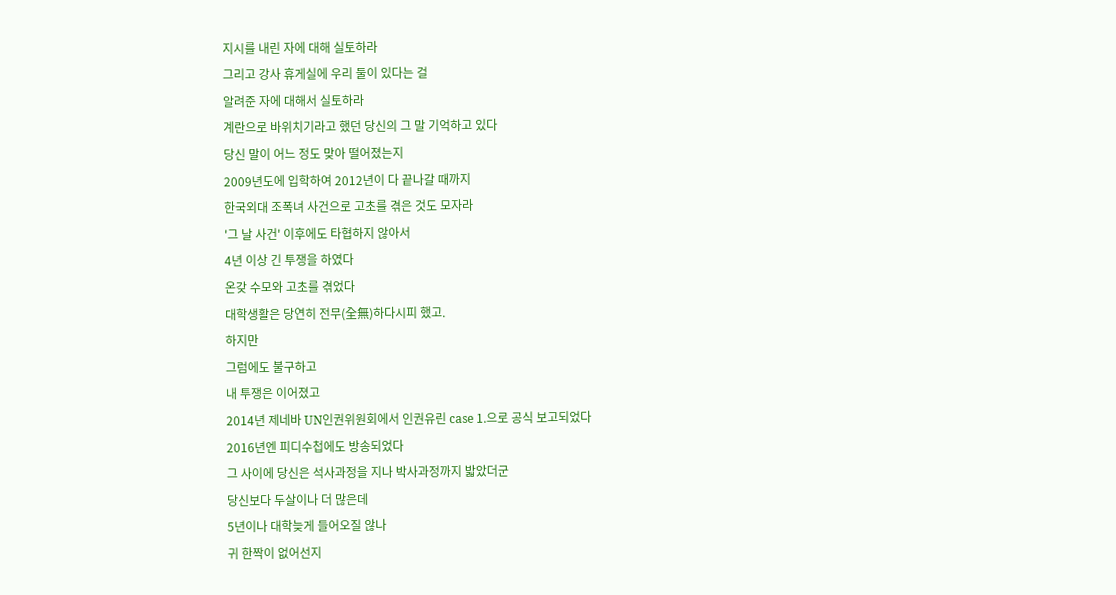지시를 내린 자에 대해 실토하라
그리고 강사 휴게실에 우리 둘이 있다는 걸
알려준 자에 대해서 실토하라
계란으로 바위치기라고 했던 당신의 그 말 기억하고 있다
당신 말이 어느 정도 맞아 떨어졌는지
2009년도에 입학하여 2012년이 다 끝나갈 때까지
한국외대 조폭녀 사건으로 고초를 겪은 것도 모자라
'그 날 사건' 이후에도 타협하지 않아서
4년 이상 긴 투쟁을 하였다
온갖 수모와 고초를 겪었다
대학생활은 당연히 전무(全無)하다시피 했고.
하지만
그럼에도 불구하고
내 투쟁은 이어졌고
2014년 제네바 UN인권위원회에서 인권유린 case 1.으로 공식 보고되었다
2016년엔 피디수첩에도 방송되었다
그 사이에 당신은 석사과정을 지나 박사과정까지 밟았더군
당신보다 두살이나 더 많은데
5년이나 대학늦게 들어오질 않나
귀 한짝이 없어선지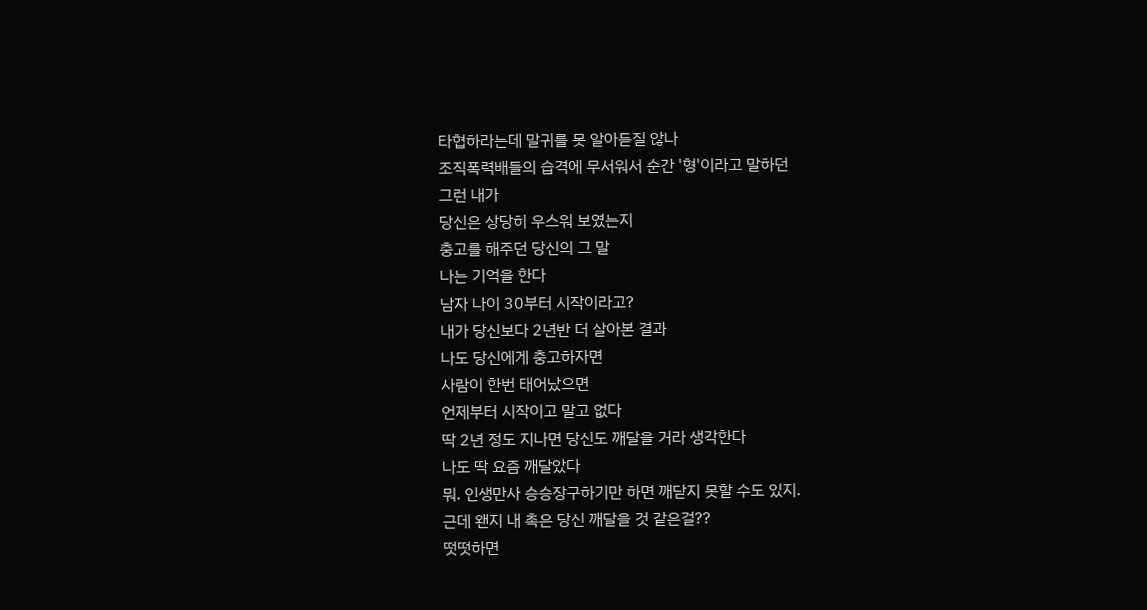타협하라는데 말귀를 못 알아듣질 않나
조직폭력배들의 습격에 무서워서 순간 '형'이라고 말하던
그런 내가
당신은 상당히 우스워 보였는지
충고를 해주던 당신의 그 말
나는 기억을 한다
남자 나이 30부터 시작이라고?
내가 당신보다 2년반 더 살아본 결과
나도 당신에게 충고하자면
사람이 한번 태어났으면
언제부터 시작이고 말고 없다
딱 2년 정도 지나면 당신도 깨달을 거라 생각한다
나도 딱 요즘 깨달았다
뭐. 인생만사 승승장구하기만 하면 깨닫지 못할 수도 있지.
근데 왠지 내 촉은 당신 깨달을 것 같은걸??
떳떳하면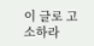이 글로 고소하라